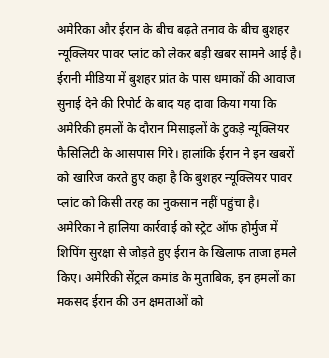अमेरिका और ईरान के बीच बढ़ते तनाव के बीच बुशहर न्यूक्लियर पावर प्लांट को लेकर बड़ी खबर सामने आई है। ईरानी मीडिया में बुशहर प्रांत के पास धमाकों की आवाज सुनाई देने की रिपोर्ट के बाद यह दावा किया गया कि अमेरिकी हमलों के दौरान मिसाइलों के टुकड़े न्यूक्लियर फैसिलिटी के आसपास गिरे। हालांकि ईरान ने इन खबरों को खारिज करते हुए कहा है कि बुशहर न्यूक्लियर पावर प्लांट को किसी तरह का नुकसान नहीं पहुंचा है।
अमेरिका ने हालिया कार्रवाई को स्ट्रेट ऑफ होर्मुज में शिपिंग सुरक्षा से जोड़ते हुए ईरान के खिलाफ ताजा हमले किए। अमेरिकी सेंट्रल कमांड के मुताबिक, इन हमलों का मकसद ईरान की उन क्षमताओं को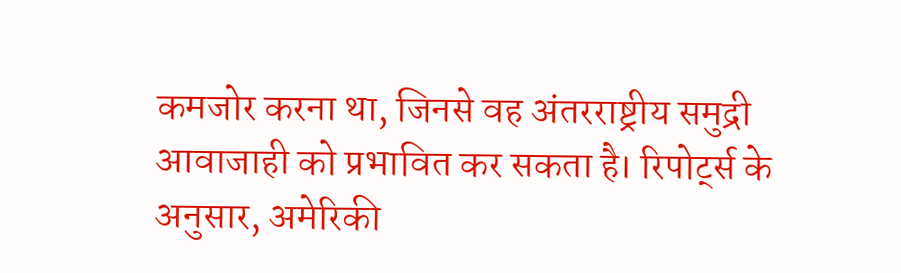कमजोर करना था, जिनसे वह अंतरराष्ट्रीय समुद्री आवाजाही को प्रभावित कर सकता है। रिपोर्ट्स के अनुसार, अमेरिकी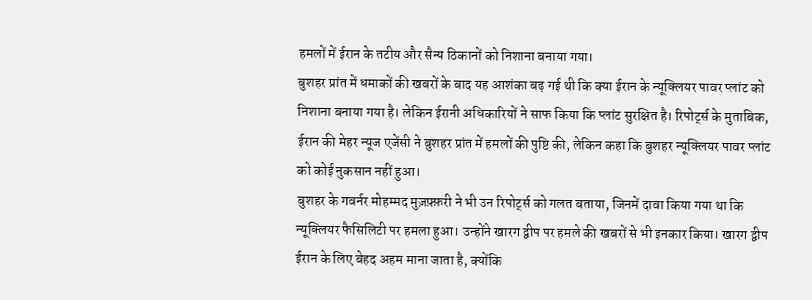हमलों में ईरान के तटीय और सैन्य ठिकानों को निशाना बनाया गया।
बुशहर प्रांत में धमाकों की खबरों के बाद यह आशंका बढ़ गई थी कि क्या ईरान के न्यूक्लियर पावर प्लांट को निशाना बनाया गया है। लेकिन ईरानी अधिकारियों ने साफ किया कि प्लांट सुरक्षित है। रिपोर्ट्स के मुताबिक, ईरान की मेहर न्यूज एजेंसी ने बुशहर प्रांत में हमलों की पुष्टि की, लेकिन कहा कि बुशहर न्यूक्लियर पावर प्लांट को कोई नुकसान नहीं हुआ।
बुशहर के गवर्नर मोहम्मद मुज़फ़्फ़री ने भी उन रिपोर्ट्स को गलत बताया, जिनमें दावा किया गया था कि न्यूक्लियर फैसिलिटी पर हमला हुआ। उन्होंने खारग द्वीप पर हमले की खबरों से भी इनकार किया। खारग द्वीप ईरान के लिए बेहद अहम माना जाता है, क्योंकि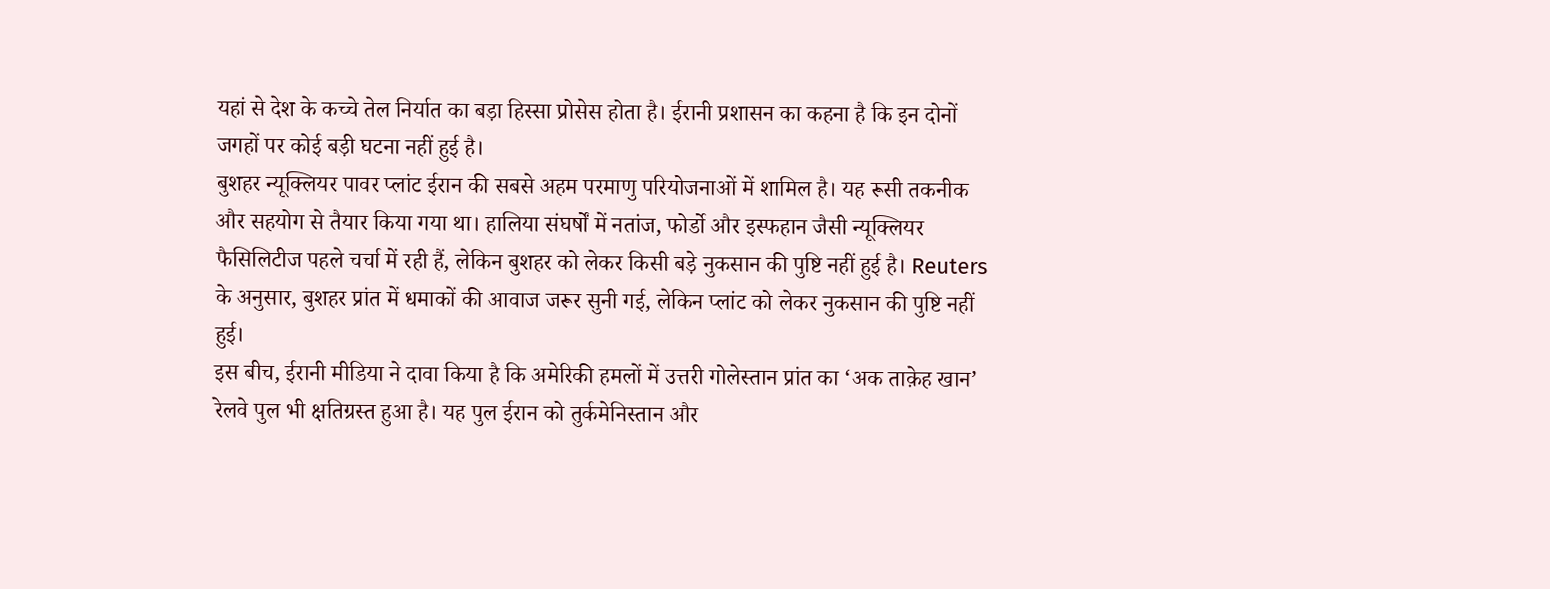यहां से देश के कच्चे तेल निर्यात का बड़ा हिस्सा प्रोसेस होता है। ईरानी प्रशासन का कहना है कि इन दोनों जगहों पर कोई बड़ी घटना नहीं हुई है।
बुशहर न्यूक्लियर पावर प्लांट ईरान की सबसे अहम परमाणु परियोजनाओं में शामिल है। यह रूसी तकनीक और सहयोग से तैयार किया गया था। हालिया संघर्षों में नतांज, फोर्डो और इस्फहान जैसी न्यूक्लियर फैसिलिटीज पहले चर्चा में रही हैं, लेकिन बुशहर को लेकर किसी बड़े नुकसान की पुष्टि नहीं हुई है। Reuters के अनुसार, बुशहर प्रांत में धमाकों की आवाज जरूर सुनी गई, लेकिन प्लांट को लेकर नुकसान की पुष्टि नहीं हुई।
इस बीच, ईरानी मीडिया ने दावा किया है कि अमेरिकी हमलों में उत्तरी गोलेस्तान प्रांत का ‘अक ताक़ेह खान’ रेलवे पुल भी क्षतिग्रस्त हुआ है। यह पुल ईरान को तुर्कमेनिस्तान और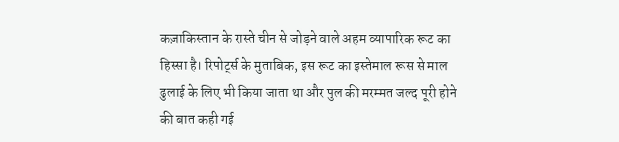कज़ाकिस्तान के रास्ते चीन से जोड़ने वाले अहम व्यापारिक रूट का हिस्सा है। रिपोर्ट्स के मुताबिक, इस रूट का इस्तेमाल रूस से माल ढुलाई के लिए भी किया जाता था और पुल की मरम्मत जल्द पूरी होने की बात कही गई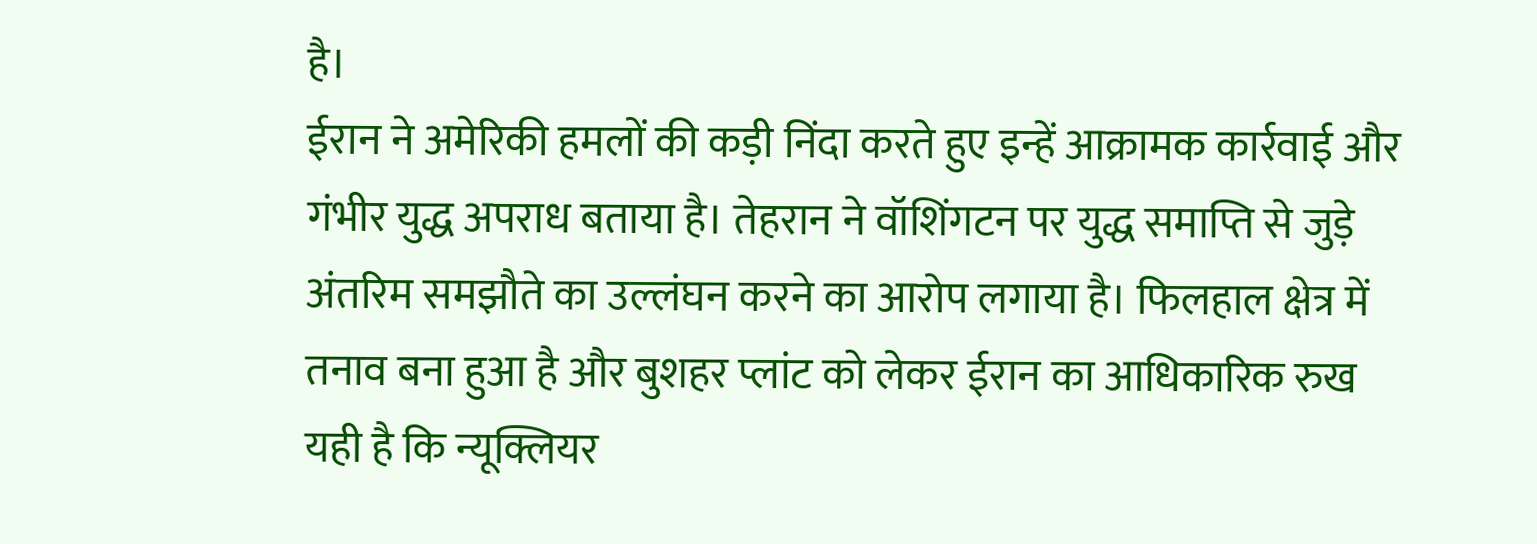है।
ईरान ने अमेरिकी हमलों की कड़ी निंदा करते हुए इन्हें आक्रामक कार्रवाई और गंभीर युद्ध अपराध बताया है। तेहरान ने वॉशिंगटन पर युद्ध समाप्ति से जुड़े अंतरिम समझौते का उल्लंघन करने का आरोप लगाया है। फिलहाल क्षेत्र में तनाव बना हुआ है और बुशहर प्लांट को लेकर ईरान का आधिकारिक रुख यही है कि न्यूक्लियर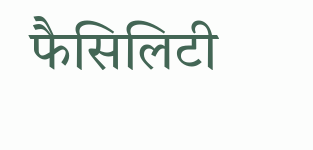फैसिलिटी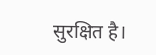सुरक्षित है।